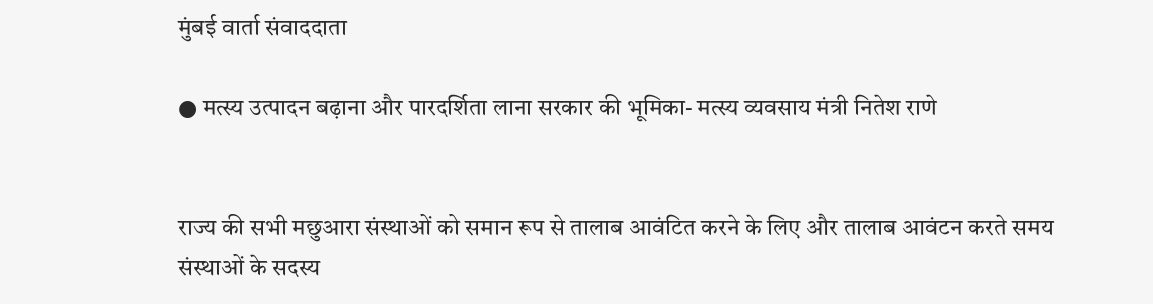मुंबई वार्ता संवाददाता

● मत्स्य उत्पादन बढ़ाना और पारदर्शिता लाना सरकार की भूमिका- मत्स्य व्यवसाय मंत्री नितेश राणे


राज्य की सभी मछुआरा संस्थाओं को समान रूप से तालाब आवंटित करने के लिए और तालाब आवंटन करते समय संस्थाओं के सदस्य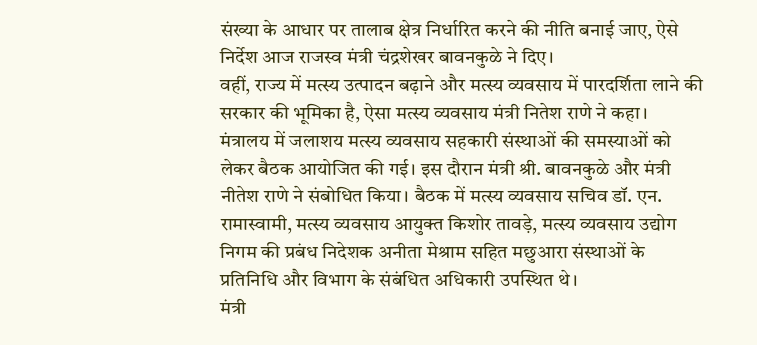संख्या के आधार पर तालाब क्षेत्र निर्धारित करने की नीति बनाई जाए, ऐसे निर्देश आज राजस्व मंत्री चंद्रशेखर बावनकुळे ने दिए।
वहीं, राज्य में मत्स्य उत्पादन बढ़ाने और मत्स्य व्यवसाय में पारदर्शिता लाने की सरकार की भूमिका है, ऐसा मत्स्य व्यवसाय मंत्री नितेश राणे ने कहा।
मंत्रालय में जलाशय मत्स्य व्यवसाय सहकारी संस्थाओं की समस्याओं को लेकर बैठक आयोजित की गई। इस दौरान मंत्री श्री. बावनकुळे और मंत्री नीतेश राणे ने संबोधित किया। बैठक में मत्स्य व्यवसाय सचिव डॉ. एन. रामास्वामी, मत्स्य व्यवसाय आयुक्त किशोर तावड़े, मत्स्य व्यवसाय उद्योग निगम की प्रबंध निदेशक अनीता मेश्राम सहित मछुआरा संस्थाओं के प्रतिनिधि और विभाग के संबंधित अधिकारी उपस्थित थे।
मंत्री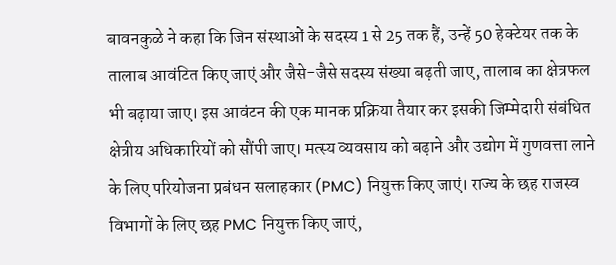बावनकुळे ने कहा कि जिन संस्थाओं के सदस्य 1 से 25 तक हैं, उन्हें 50 हेक्टेयर तक के तालाब आवंटित किए जाएं और जैसे-जैसे सदस्य संख्या बढ़ती जाए, तालाब का क्षेत्रफल भी बढ़ाया जाए। इस आवंटन की एक मानक प्रक्रिया तैयार कर इसकी जिम्मेदारी संबंधित क्षेत्रीय अधिकारियों को सौंपी जाए। मत्स्य व्यवसाय को बढ़ाने और उद्योग में गुणवत्ता लाने के लिए परियोजना प्रबंधन सलाहकार (PMC) नियुक्त किए जाएं। राज्य के छह राजस्व विभागों के लिए छह PMC नियुक्त किए जाएं,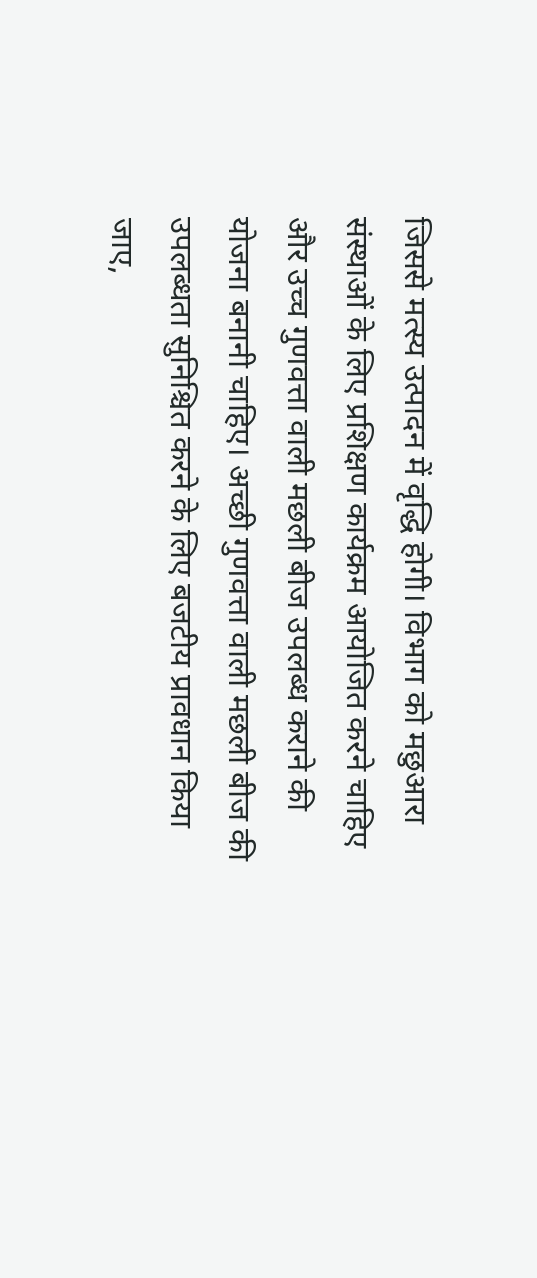जिससे मत्स्य उत्पादन में वृद्धि होगी। विभाग को मछुआरा संस्थाओं के लिए प्रशिक्षण कार्यक्रम आयोजित करने चाहिए और उच्च गुणवत्ता वाली मछली बीज उपलब्ध कराने की योजना बनानी चाहिए। अच्छी गुणवत्ता वाली मछली बीज की उपलब्धता सुनिश्चित करने के लिए बजटीय प्रावधान किया जाए,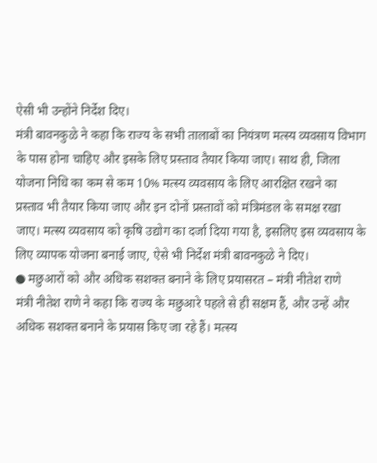ऐसी भी उन्होंने निर्देश दिए।
मंत्री बावनकुळे ने कहा कि राज्य के सभी तालाबों का नियंत्रण मत्स्य व्यवसाय विभाग के पास होना चाहिए और इसके लिए प्रस्ताव तैयार किया जाए। साथ ही, जिला योजना निधि का कम से कम 10% मत्स्य व्यवसाय के लिए आरक्षित रखने का प्रस्ताव भी तैयार किया जाए और इन दोनों प्रस्तावों को मंत्रिमंडल के समक्ष रखा जाए। मत्स्य व्यवसाय को कृषि उद्योग का दर्जा दिया गया है, इसलिए इस व्यवसाय के लिए व्यापक योजना बनाई जाए, ऐसे भी निर्देश मंत्री बावनकुळे ने दिए।
● मछुआरों को और अधिक सशक्त बनाने के लिए प्रयासरत – मंत्री नीतेश राणे
मंत्री नीतेश राणे ने कहा कि राज्य के मछुआरे पहले से ही सक्षम हैं, और उन्हें और अधिक सशक्त बनाने के प्रयास किए जा रहे हैं। मत्स्य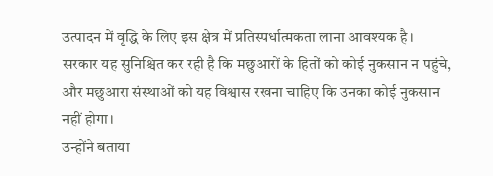उत्पादन में वृद्धि के लिए इस क्षेत्र में प्रतिस्पर्धात्मकता लाना आवश्यक है। सरकार यह सुनिश्चित कर रही है कि मछुआरों के हितों को कोई नुकसान न पहुंचे, और मछुआरा संस्थाओं को यह विश्वास रखना चाहिए कि उनका कोई नुकसान नहीं होगा।
उन्होंने बताया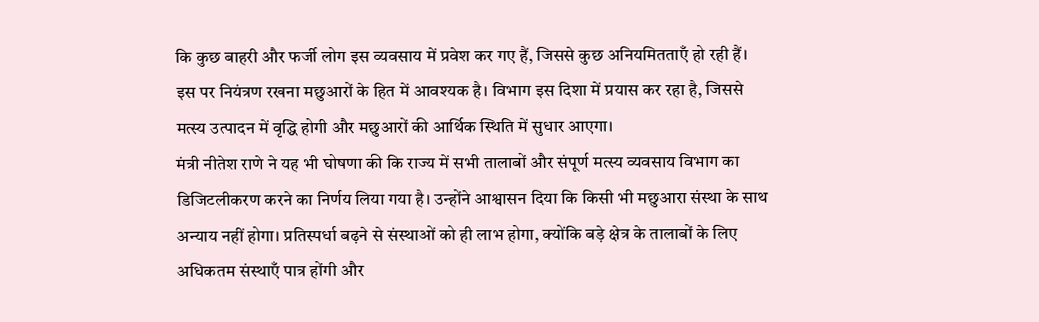कि कुछ बाहरी और फर्जी लोग इस व्यवसाय में प्रवेश कर गए हैं, जिससे कुछ अनियमितताएँ हो रही हैं। इस पर नियंत्रण रखना मछुआरों के हित में आवश्यक है। विभाग इस दिशा में प्रयास कर रहा है, जिससे मत्स्य उत्पादन में वृद्धि होगी और मछुआरों की आर्थिक स्थिति में सुधार आएगा।
मंत्री नीतेश राणे ने यह भी घोषणा की कि राज्य में सभी तालाबों और संपूर्ण मत्स्य व्यवसाय विभाग का डिजिटलीकरण करने का निर्णय लिया गया है। उन्होंने आश्वासन दिया कि किसी भी मछुआरा संस्था के साथ अन्याय नहीं होगा। प्रतिस्पर्धा बढ़ने से संस्थाओं को ही लाभ होगा, क्योंकि बड़े क्षेत्र के तालाबों के लिए अधिकतम संस्थाएँ पात्र होंगी और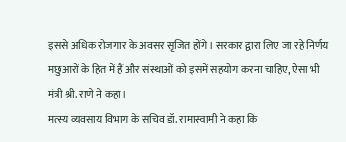इससे अधिक रोजगार के अवसर सृजित होंगे। सरकार द्वारा लिए जा रहे निर्णय मछुआरों के हित में हैं और संस्थाओं को इसमें सहयोग करना चाहिए, ऐसा भी मंत्री श्री. राणे ने कहा।
मत्स्य व्यवसाय विभाग के सचिव डॉ. रामास्वामी ने कहा कि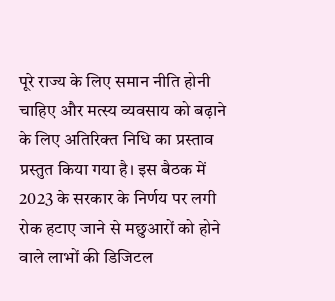पूरे राज्य के लिए समान नीति होनी चाहिए और मत्स्य व्यवसाय को बढ़ाने के लिए अतिरिक्त निधि का प्रस्ताव प्रस्तुत किया गया है। इस बैठक में 2023 के सरकार के निर्णय पर लगी रोक हटाए जाने से मछुआरों को होने वाले लाभों की डिजिटल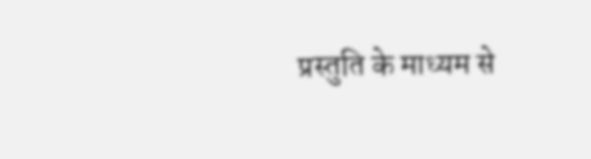प्रस्तुति के माध्यम से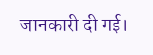जानकारी दी गई।